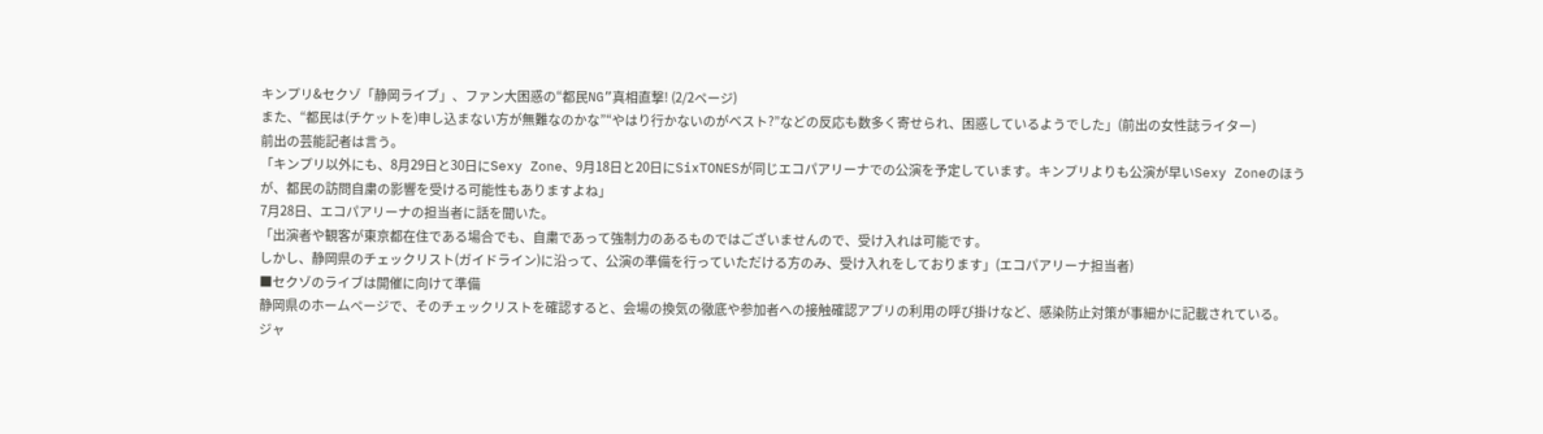キンプリ&セクゾ「静岡ライブ」、ファン大困惑の“都民NG”真相直撃! (2/2ページ)
また、“都民は(チケットを)申し込まない方が無難なのかな”“やはり行かないのがベスト?”などの反応も数多く寄せられ、困惑しているようでした」(前出の女性誌ライター)
前出の芸能記者は言う。
「キンプリ以外にも、8月29日と30日にSexy Zone、9月18日と20日にSixTONESが同じエコパアリーナでの公演を予定しています。キンプリよりも公演が早いSexy Zoneのほうが、都民の訪問自粛の影響を受ける可能性もありますよね」
7月28日、エコパアリーナの担当者に話を聞いた。
「出演者や観客が東京都在住である場合でも、自粛であって強制力のあるものではございませんので、受け入れは可能です。
しかし、静岡県のチェックリスト(ガイドライン)に沿って、公演の準備を行っていただける方のみ、受け入れをしております」(エコパアリーナ担当者)
■セクゾのライブは開催に向けて準備
静岡県のホームページで、そのチェックリストを確認すると、会場の換気の徹底や参加者への接触確認アプリの利用の呼び掛けなど、感染防止対策が事細かに記載されている。
ジャ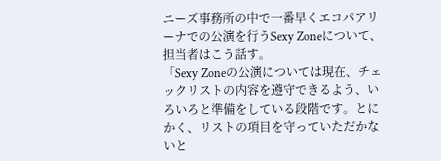ニーズ事務所の中で一番早くエコパアリーナでの公演を行うSexy Zoneについて、担当者はこう話す。
「Sexy Zoneの公演については現在、チェックリストの内容を遵守できるよう、いろいろと準備をしている段階です。とにかく、リストの項目を守っていただかないと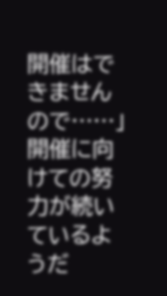開催はできませんので……」
開催に向けての努力が続いているようだ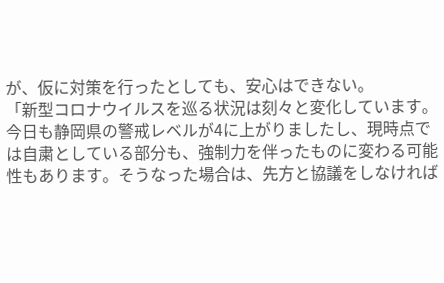が、仮に対策を行ったとしても、安心はできない。
「新型コロナウイルスを巡る状況は刻々と変化しています。今日も静岡県の警戒レベルが4に上がりましたし、現時点では自粛としている部分も、強制力を伴ったものに変わる可能性もあります。そうなった場合は、先方と協議をしなければ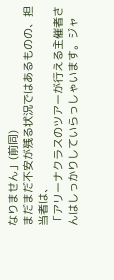なりません」(前同)
まだまだ不安が残る状況ではあるものの、担当者は、
「アリーナクラスのツアーが行える主催者さんはしっかりしていらっしゃいます。ジャ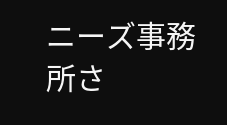ニーズ事務所さ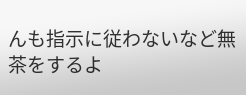んも指示に従わないなど無茶をするよ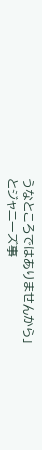うなところではありませんから」
とジャニーズ事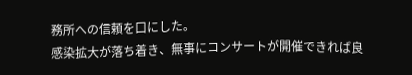務所への信頼を口にした。
感染拡大が落ち着き、無事にコンサートが開催できれば良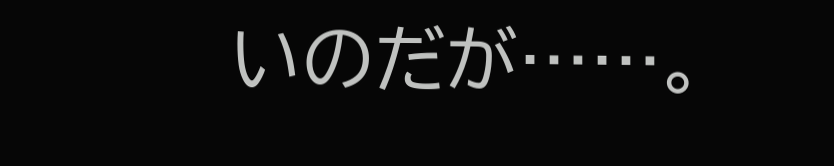いのだが……。